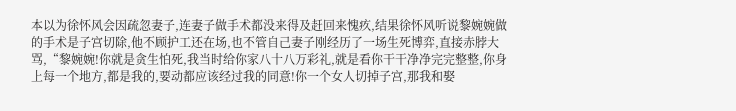本以为徐怀风会因疏忽妻子,连妻子做手术都没来得及赶回来愧疚,结果徐怀风听说黎婉婉做的手术是子宫切除,他不顾护工还在场,也不管自己妻子刚经历了一场生死博弈,直接赤脖大骂,“黎婉婉!你就是贪生怕死,我当时给你家八十八万彩礼,就是看你干干净净完完整整,你身上每一个地方,都是我的,要动都应该经过我的同意!你一个女人切掉子宫,那我和娶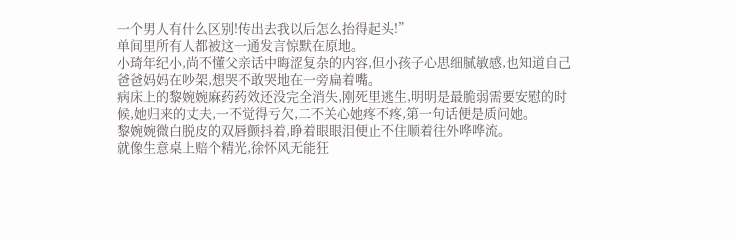一个男人有什么区别!传出去我以后怎么抬得起头!”
单间里所有人都被这一通发言惊默在原地。
小琦年纪小,尚不懂父亲话中晦涩复杂的内容,但小孩子心思细腻敏感,也知道自己爸爸妈妈在吵架,想哭不敢哭地在一旁扁着嘴。
病床上的黎婉婉麻药药效还没完全消失,刚死里逃生,明明是最脆弱需要安慰的时候,她归来的丈夫,一不觉得亏欠,二不关心她疼不疼,第一句话便是质问她。
黎婉婉微白脱皮的双唇颤抖着,睁着眼眼泪便止不住顺着往外哗哗流。
就像生意桌上赔个精光,徐怀风无能狂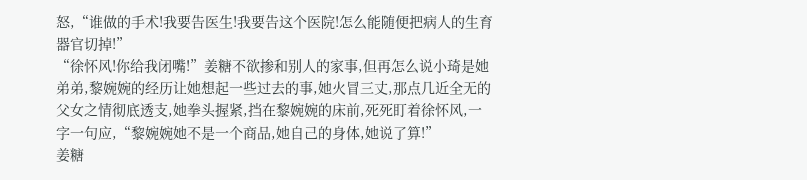怒,“谁做的手术!我要告医生!我要告这个医院!怎么能随便把病人的生育器官切掉!”
“徐怀风!你给我闭嘴!”姜糖不欲掺和别人的家事,但再怎么说小琦是她弟弟,黎婉婉的经历让她想起一些过去的事,她火冒三丈,那点几近全无的父女之情彻底透支,她拳头握紧,挡在黎婉婉的床前,死死盯着徐怀风,一字一句应,“黎婉婉她不是一个商品,她自己的身体,她说了算!”
姜糖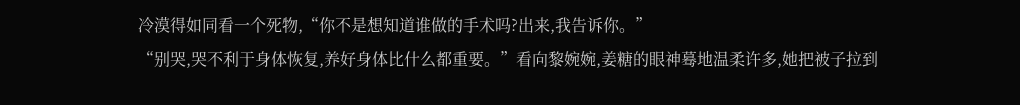冷漠得如同看一个死物,“你不是想知道谁做的手术吗?出来,我告诉你。”
“别哭,哭不利于身体恢复,养好身体比什么都重要。”看向黎婉婉,姜糖的眼神蓦地温柔许多,她把被子拉到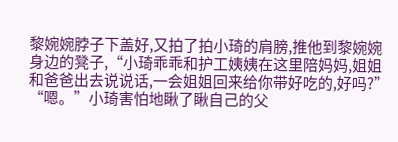黎婉婉脖子下盖好,又拍了拍小琦的肩膀,推他到黎婉婉身边的凳子,“小琦乖乖和护工姨姨在这里陪妈妈,姐姐和爸爸出去说说话,一会姐姐回来给你带好吃的,好吗?”
“嗯。”小琦害怕地瞅了瞅自己的父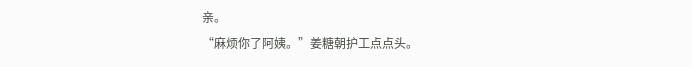亲。
“麻烦你了阿姨。”姜糖朝护工点点头。